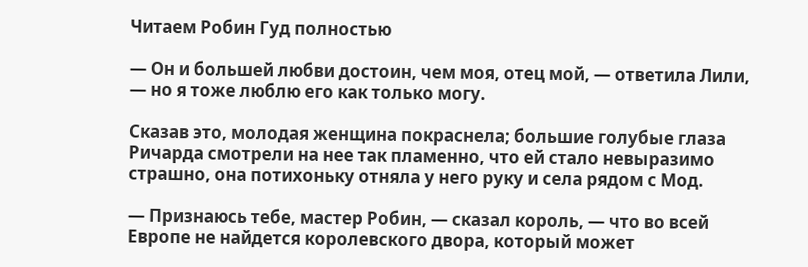Читаем Робин Гуд полностью

— Он и большей любви достоин, чем моя, отец мой, — ответила Лили, — но я тоже люблю его как только могу.

Сказав это, молодая женщина покраснела; большие голубые глаза Ричарда смотрели на нее так пламенно, что ей стало невыразимо страшно, она потихоньку отняла у него руку и села рядом с Мод.

— Признаюсь тебе, мастер Робин, — сказал король, — что во всей Европе не найдется королевского двора, который может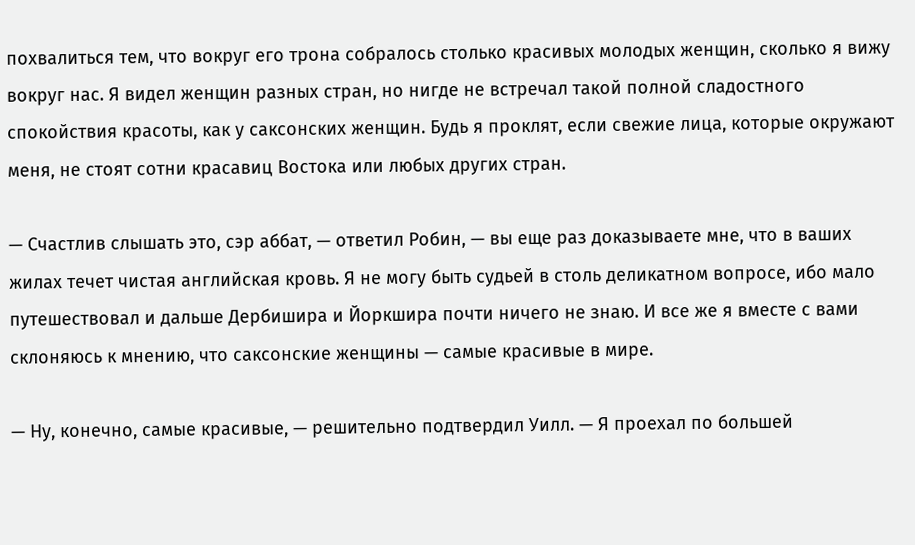похвалиться тем, что вокруг его трона собралось столько красивых молодых женщин, сколько я вижу вокруг нас. Я видел женщин разных стран, но нигде не встречал такой полной сладостного спокойствия красоты, как у саксонских женщин. Будь я проклят, если свежие лица, которые окружают меня, не стоят сотни красавиц Востока или любых других стран.

— Счастлив слышать это, сэр аббат, — ответил Робин, — вы еще раз доказываете мне, что в ваших жилах течет чистая английская кровь. Я не могу быть судьей в столь деликатном вопросе, ибо мало путешествовал и дальше Дербишира и Йоркшира почти ничего не знаю. И все же я вместе с вами склоняюсь к мнению, что саксонские женщины — самые красивые в мире.

— Ну, конечно, самые красивые, — решительно подтвердил Уилл. — Я проехал по большей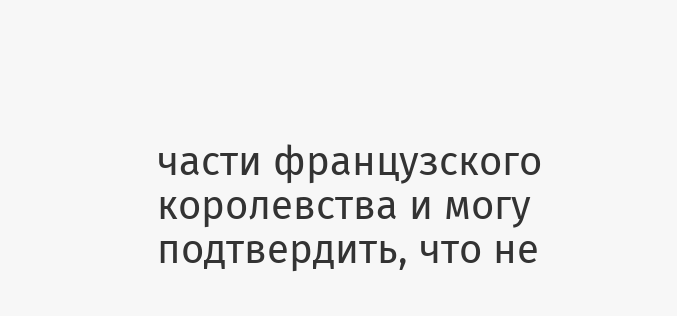части французского королевства и могу подтвердить, что не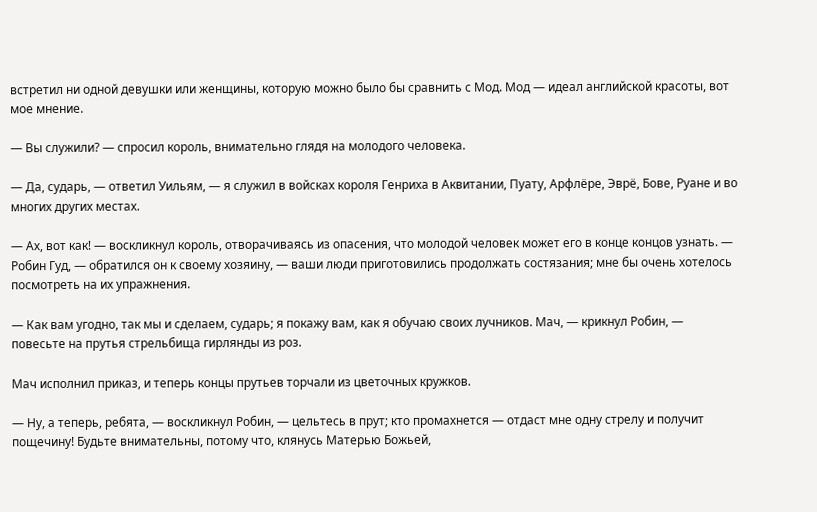встретил ни одной девушки или женщины, которую можно было бы сравнить с Мод. Мод — идеал английской красоты, вот мое мнение.

— Вы служили? — спросил король, внимательно глядя на молодого человека.

— Да, сударь, — ответил Уильям, — я служил в войсках короля Генриха в Аквитании, Пуату, Арфлёре, Эврё, Бове, Руане и во многих других местах.

— Ах, вот как! — воскликнул король, отворачиваясь из опасения, что молодой человек может его в конце концов узнать. — Робин Гуд, — обратился он к своему хозяину, — ваши люди приготовились продолжать состязания; мне бы очень хотелось посмотреть на их упражнения.

— Как вам угодно, так мы и сделаем, сударь; я покажу вам, как я обучаю своих лучников. Мач, — крикнул Робин, — повесьте на прутья стрельбища гирлянды из роз.

Мач исполнил приказ, и теперь концы прутьев торчали из цветочных кружков.

— Ну, а теперь, ребята, — воскликнул Робин, — цельтесь в прут; кто промахнется — отдаст мне одну стрелу и получит пощечину! Будьте внимательны, потому что, клянусь Матерью Божьей,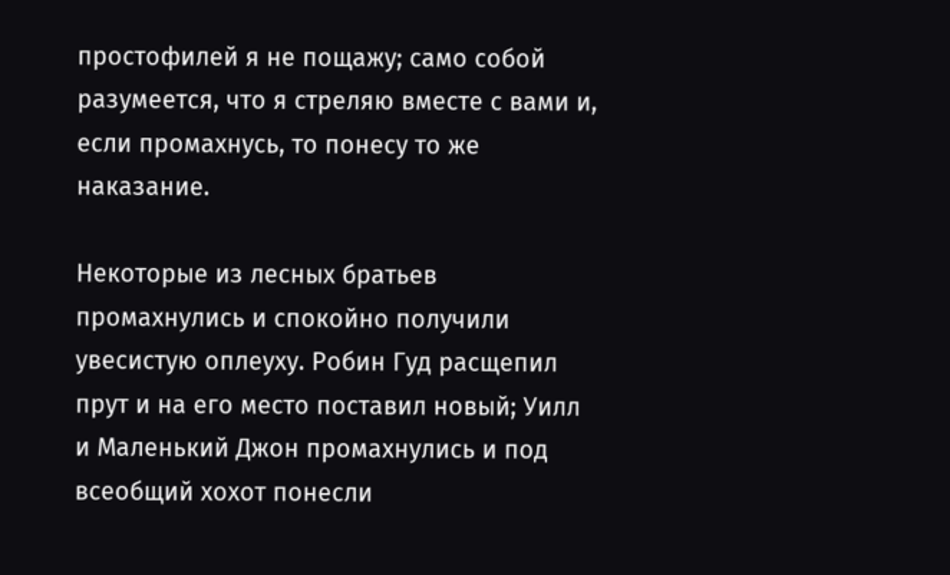простофилей я не пощажу; само собой разумеется, что я стреляю вместе с вами и, если промахнусь, то понесу то же наказание.

Некоторые из лесных братьев промахнулись и спокойно получили увесистую оплеуху. Робин Гуд расщепил прут и на его место поставил новый; Уилл и Маленький Джон промахнулись и под всеобщий хохот понесли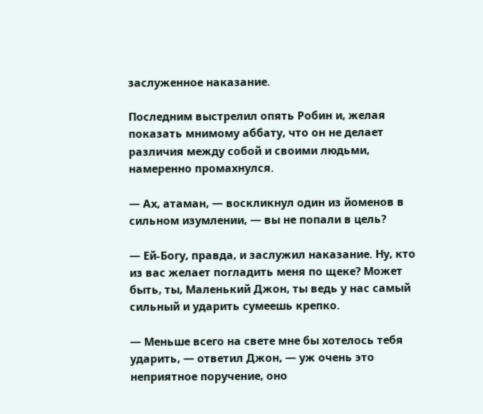заслуженное наказание.

Последним выстрелил опять Робин и, желая показать мнимому аббату, что он не делает различия между собой и своими людьми, намеренно промахнулся.

— Ах, атаман, — воскликнул один из йоменов в сильном изумлении, — вы не попали в цель?

— Ей-Богу, правда, и заслужил наказание. Ну, кто из вас желает погладить меня по щеке? Может быть, ты, Маленький Джон, ты ведь у нас самый сильный и ударить сумеешь крепко.

— Меньше всего на свете мне бы хотелось тебя ударить, — ответил Джон, — уж очень это неприятное поручение, оно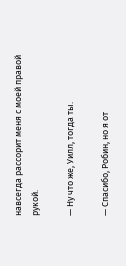навсегда рассорит меня с моей правой рукой.

— Ну что же, Уилл, тогда ты.

— Спасибо, Робин, но я от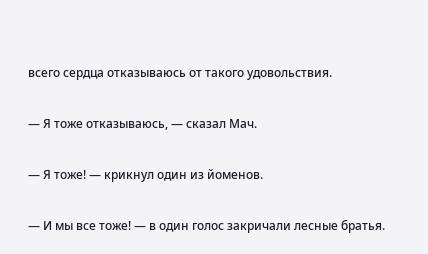всего сердца отказываюсь от такого удовольствия.

— Я тоже отказываюсь, — сказал Мач.

— Я тоже! — крикнул один из йоменов.

— И мы все тоже! — в один голос закричали лесные братья.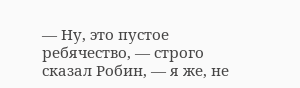— Ну, это пустое ребячество, — строго сказал Робин, — я же, не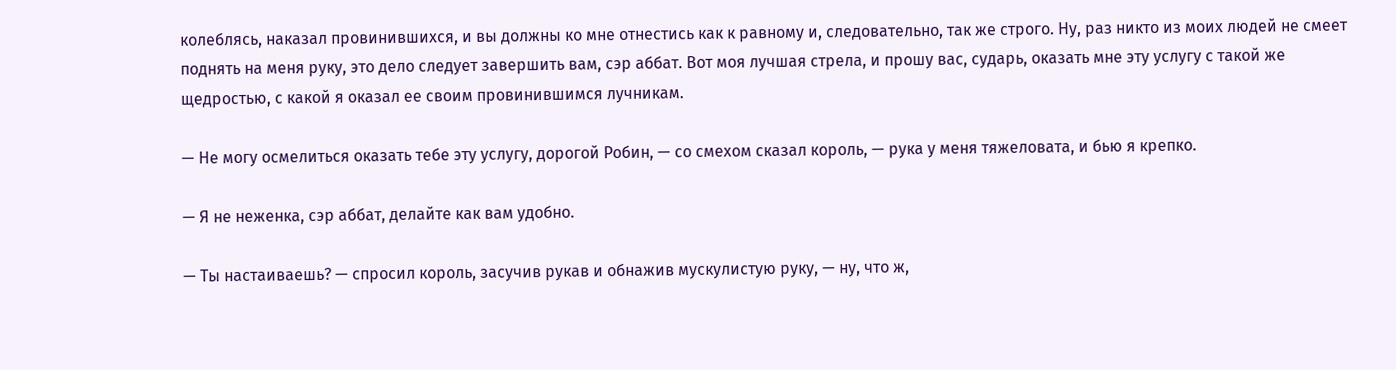колеблясь, наказал провинившихся, и вы должны ко мне отнестись как к равному и, следовательно, так же строго. Ну, раз никто из моих людей не смеет поднять на меня руку, это дело следует завершить вам, сэр аббат. Вот моя лучшая стрела, и прошу вас, сударь, оказать мне эту услугу с такой же щедростью, с какой я оказал ее своим провинившимся лучникам.

— Не могу осмелиться оказать тебе эту услугу, дорогой Робин, — со смехом сказал король, — рука у меня тяжеловата, и бью я крепко.

— Я не неженка, сэр аббат, делайте как вам удобно.

— Ты настаиваешь? — спросил король, засучив рукав и обнажив мускулистую руку, — ну, что ж,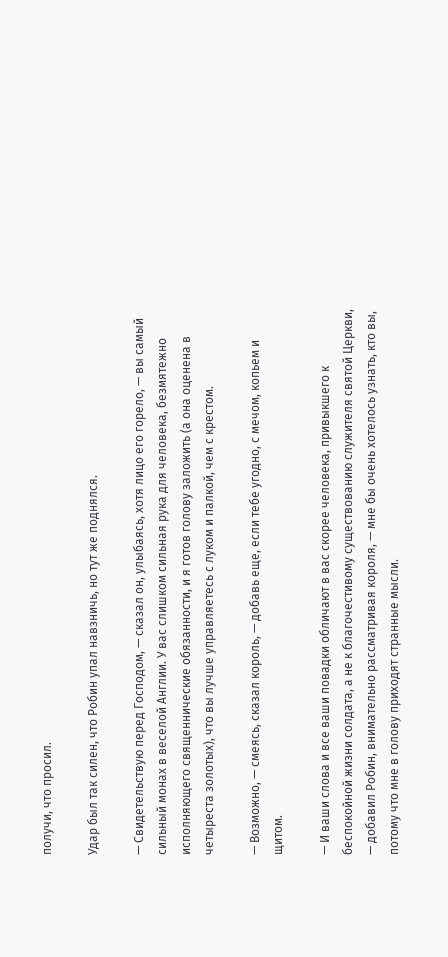получи, что просил.

Удар был так силен, что Робин упал навзничь, но тут же поднялся.

— Свидетельствую перед Господом, — сказал он, улыбаясь, хотя лицо его горело, — вы самый сильный монах в веселой Англии. У вас слишком сильная рука для человека, безмятежно исполняющего священнические обязанности, и я готов голову заложить (а она оценена в четыреста золотых), что вы лучше управляетесь с луком и палкой, чем с крестом.

— Возможно, — смеясь, сказал король, — добавь еще, если тебе угодно, с мечом, копьем и щитом.

— И ваши слова и все ваши повадки обличают в вас скорее человека, привыкшего к беспокойной жизни солдата, а не к благочестивому существованию служителя святой Церкви, — добавил Робин, внимательно рассматривая короля, — мне бы очень хотелось узнать, кто вы, потому что мне в голову приходят странные мысли.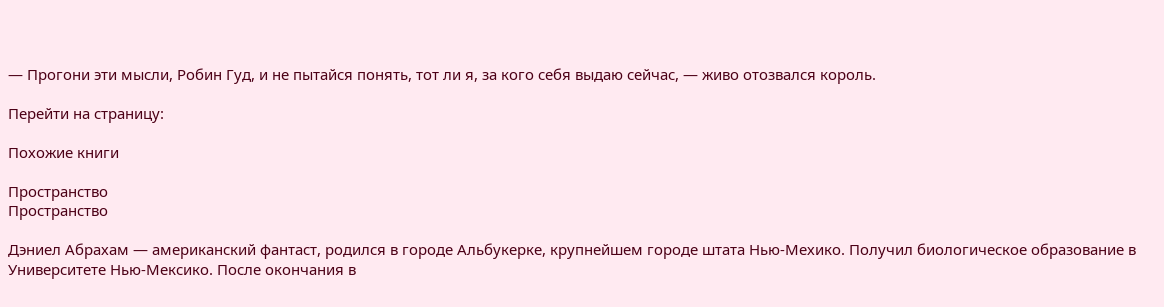— Прогони эти мысли, Робин Гуд, и не пытайся понять, тот ли я, за кого себя выдаю сейчас, — живо отозвался король.

Перейти на страницу:

Похожие книги

Пространство
Пространство

Дэниел Абрахам — американский фантаст, родился в городе Альбукерке, крупнейшем городе штата Нью-Мехико. Получил биологическое образование в Университете Нью-Мексико. После окончания в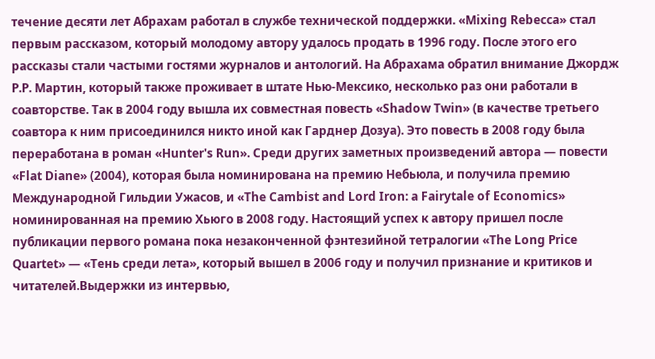течение десяти лет Абрахам работал в службе технической поддержки. «Mixing Rebecca» стал первым рассказом, который молодому автору удалось продать в 1996 году. После этого его рассказы стали частыми гостями журналов и антологий. На Абрахама обратил внимание Джордж Р.Р. Мартин, который также проживает в штате Нью-Мексико, несколько раз они работали в соавторстве. Так в 2004 году вышла их совместная повесть «Shadow Twin» (в качестве третьего соавтора к ним присоединился никто иной как Гарднер Дозуа). Это повесть в 2008 году была переработана в роман «Hunter's Run». Среди других заметных произведений автора — повести «Flat Diane» (2004), которая была номинирована на премию Небьюла, и получила премию Международной Гильдии Ужасов, и «The Cambist and Lord Iron: a Fairytale of Economics» номинированная на премию Хьюго в 2008 году. Настоящий успех к автору пришел после публикации первого романа пока незаконченной фэнтезийной тетралогии «The Long Price Quartet» — «Тень среди лета», который вышел в 2006 году и получил признание и критиков и читателей.Выдержки из интервью,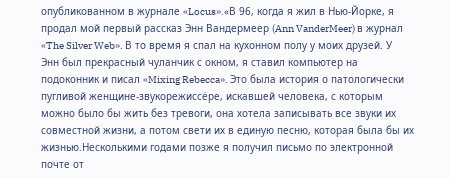опубликованном в журнале «Locus».«В 96, когда я жил в Нью-Йорке, я продал мой первый рассказ Энн Вандермеер (Ann VanderMeer) в журнал «The Silver Web». В то время я спал на кухонном полу у моих друзей. У Энн был прекрасный чуланчик с окном, я ставил компьютер на подоконник и писал «Mixing Rebecca». Это была история о патологически пугливой женщине-звукорежиссёре, искавшей человека, с которым можно было бы жить без тревоги, она хотела записывать все звуки их совместной жизни, а потом свети их в единую песню, которая была бы их жизнью.Несколькими годами позже я получил письмо по электронной почте от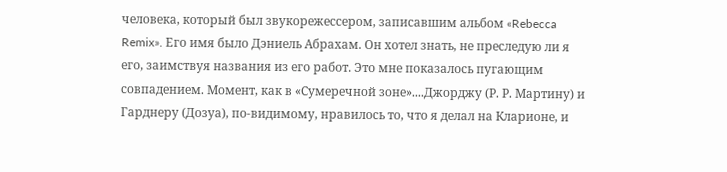человека, который был звукорежессером, записавшим альбом «Rebecca Remix». Его имя было Дэниель Абрахам. Он хотел знать, не преследую ли я его, заимствуя названия из его работ. Это мне показалось пугающим совпадением. Момент, как в «Сумеречной зоне»....Джорджу (Р. Р. Мартину) и Гарднеру (Дозуа), по-видимому, нравилось то, что я делал на Кларионе, и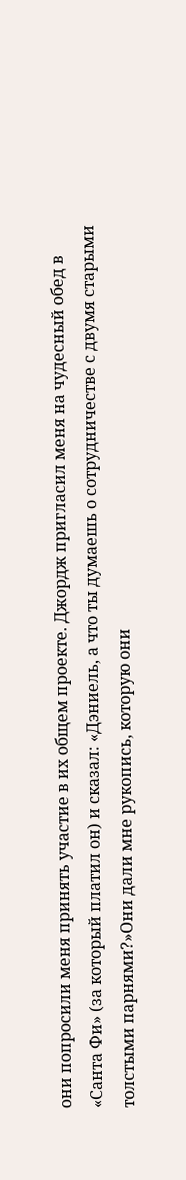они попросили меня принять участие в их общем проекте. Джордж пригласил меня на чудесный обед в «Санта Фи» (за который платил он) и сказал: «Дэниель, а что ты думаешь о сотрудничестве с двумя старыми толстыми парнями?»Они дали мне рукопись, которую они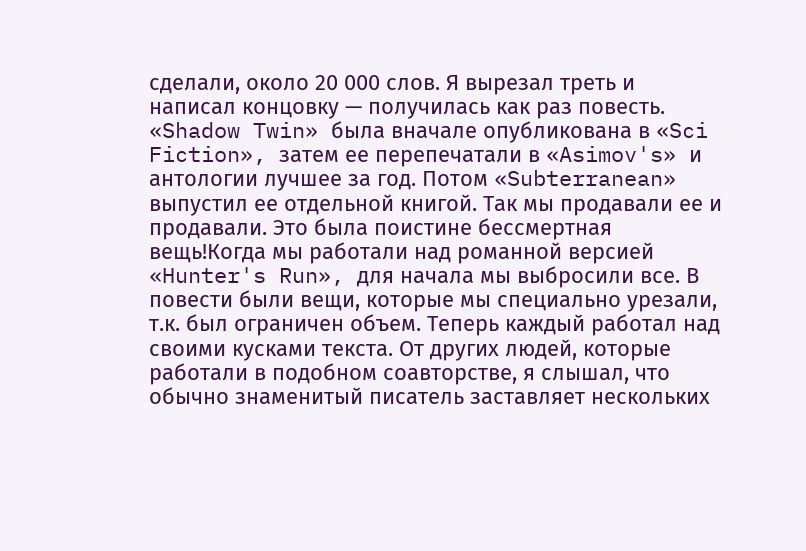сделали, около 20 000 слов. Я вырезал треть и написал концовку — получилась как раз повесть. «Shadow Twin» была вначале опубликована в «Sci Fiction», затем ее перепечатали в «Asimov's» и антологии лучшее за год. Потом «Subterranean» выпустил ее отдельной книгой. Так мы продавали ее и продавали. Это была поистине бессмертная вещь!Когда мы работали над романной версией «Hunter's Run», для начала мы выбросили все. В повести были вещи, которые мы специально урезали, т.к. был ограничен объем. Теперь каждый работал над своими кусками текста. От других людей, которые работали в подобном соавторстве, я слышал, что обычно знаменитый писатель заставляет нескольких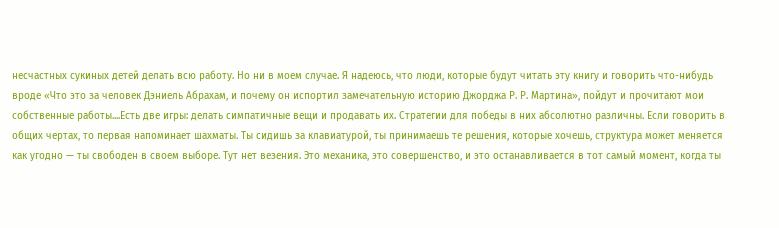несчастных сукиных детей делать всю работу. Но ни в моем случае. Я надеюсь, что люди, которые будут читать эту книгу и говорить что-нибудь вроде «Что это за человек Дэниель Абрахам, и почему он испортил замечательную историю Джорджа Р. Р. Мартина», пойдут и прочитают мои собственные работы....Есть две игры: делать симпатичные вещи и продавать их. Стратегии для победы в них абсолютно различны. Если говорить в общих чертах, то первая напоминает шахматы. Ты сидишь за клавиатурой, ты принимаешь те решения, которые хочешь, структура может меняется как угодно — ты свободен в своем выборе. Тут нет везения. Это механика, это совершенство, и это останавливается в тот самый момент, когда ты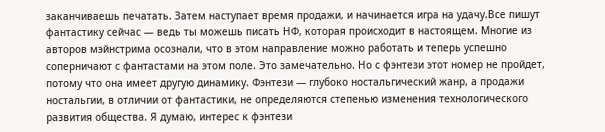заканчиваешь печатать. Затем наступает время продажи, и начинается игра на удачу.Все пишут фантастику сейчас — ведь ты можешь писать НФ, которая происходит в настоящем. Многие из авторов мэйнстрима осознали, что в этом направление можно работать и теперь успешно соперничают с фантастами на этом поле. Это замечательно. Но с фэнтези этот номер не пройдет, потому что она имеет другую динамику. Фэнтези — глубоко ностальгический жанр, а продажи ностальгии, в отличии от фантастики, не определяются степенью изменения технологического развития общества. Я думаю, интерес к фэнтези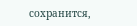сохранится,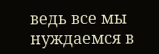ведь все мы нуждаемся в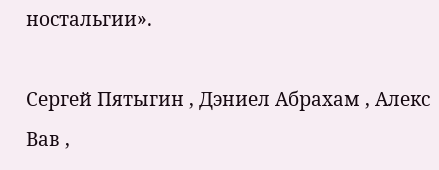ностальгии».

Сергей Пятыгин , Дэниел Абрахам , Алекс Вав ,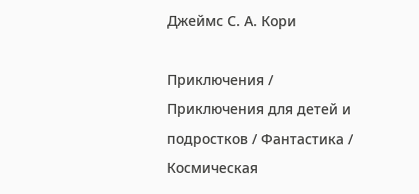Джеймс С. А. Кори

Приключения / Приключения для детей и подростков / Фантастика / Космическая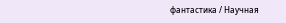фантастика / Научная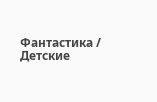Фантастика / Детские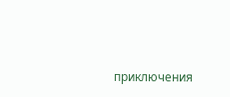приключения